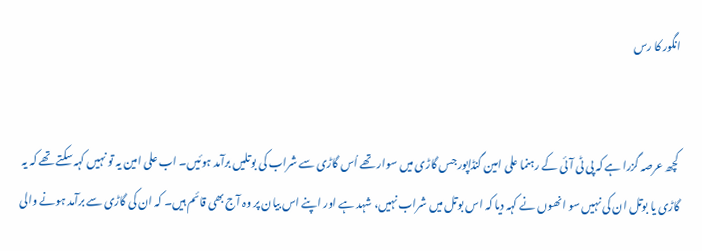انگور کا رس


کچھ عرصہ گزرا ہے کہ پی ٹی آئی کے رہنما علی امین گنڈاپور جس گاڑی میں سوار تھے اُس گاڑی سے شراب کی بوتلیں برآمد ہوئیں۔ اب علی امین یہ تو نہیں کہہ سکتے تھے کہ یہ گاڑی یا بوتل ان کی نہیں سو انھوں نے کہہ دیا کہ اس بوتل میں شراب نہیں، شہد ہے اور اپنے اس بیان پر وہ آج بھی قائم ہیں۔ کہ ان کی گاڑی سے برآمد ہونے والی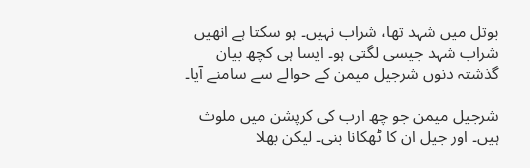بوتل میں شہد تھا، شراب نہیں۔ ہو سکتا ہے انھیں شراب شہد جیسی لگتی ہو۔ ایسا ہی کچھ بیان گذشتہ دنوں شرجیل میمن کے حوالے سے سامنے آیا۔

شرجیل میمن جو چھ ارب کی کرپشن میں ملوث ہیں۔ اور جیل ان کا ٹھکانا بنی۔ لیکن بھلا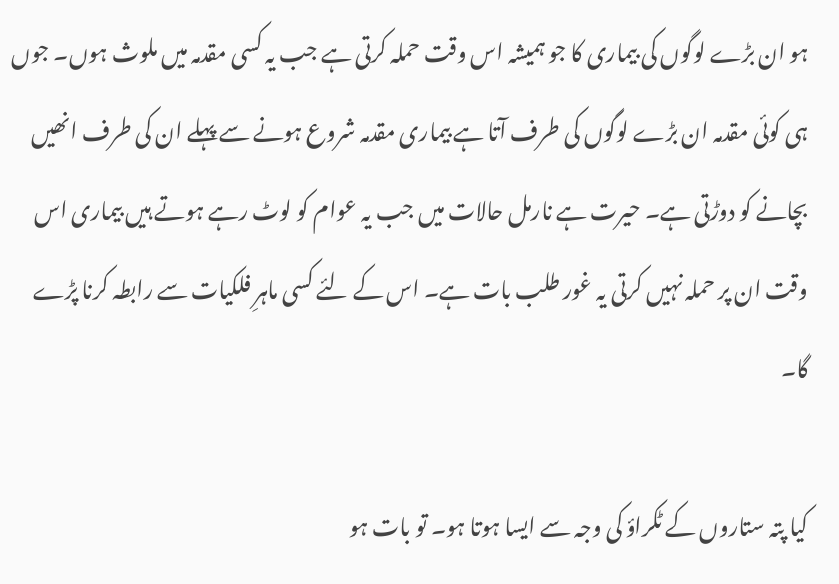ہو ان بڑے لوگوں کی بیماری کا جو ہمیشہ اس وقت حملہ کرتی ہے جب یہ کسی مقدمہ میں ملوث ہوں۔ جوں ہی کوئی مقدمہ ان بڑے لوگوں کی طرف آتا ہے بیماری مقدمہ شروع ہونے سے پہلے ان کی طرف انھیں بچانے کو دوڑتی ہے۔ حیرت ہے نارمل حالات میں جب یہ عوام کو لوٹ رہے ہوتے ہیں بیماری اس وقت ان پر حملہ نہیں کرتی یہ غور طلب بات ہے۔ اس کے لئے کسی ماہرِ فلکیات سے رابطہ کرنا پڑے گا۔

کیا پتہ ستاروں کے ٹکراؤ کی وجہ سے ایسا ہوتا ہو۔ تو بات ہو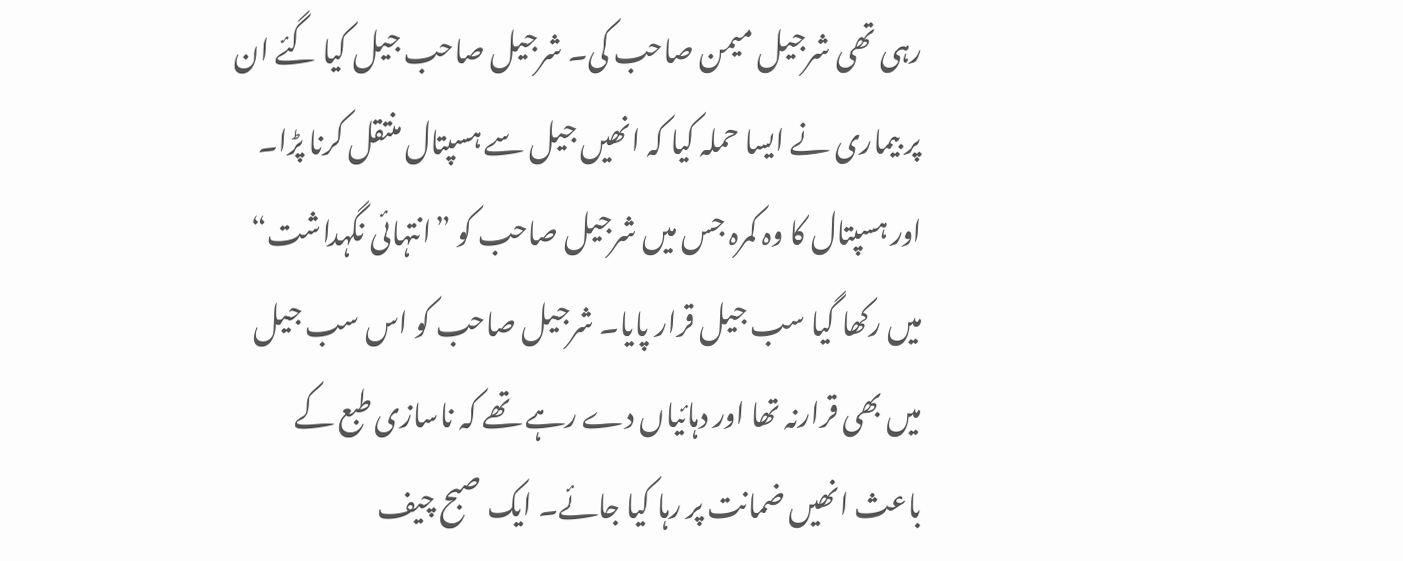رہی تھی شرجیل میمن صاحب کی۔ شرجیل صاحب جیل کیا گئے ان پر بیماری نے ایسا حملہ کیا کہ انھیں جیل سے ہسپتال منتقل کرنا پڑا۔ اور ہسپتال کا وہ کمرہ جس میں شرجیل صاحب کو ”انتہائی نگہداشت“ میں رکھا گیا سب جیل قرار پایا۔ شرجیل صاحب کو اس سب جیل میں بھی قرارنہ تھا اور دہائیاں دے رہے تھے کہ ناسازی طبع کے باعث انھیں ضمانت پر رہا کیا جائے۔ ایک صبح چیف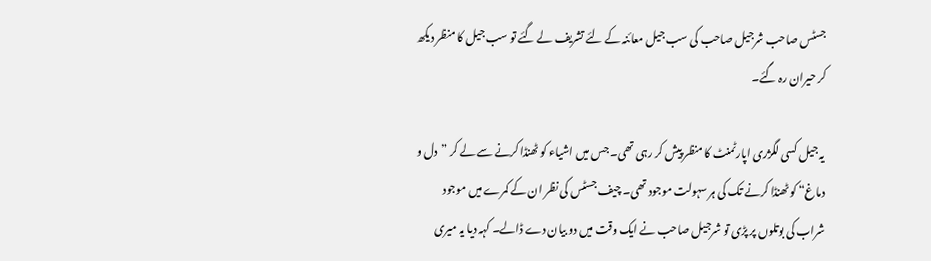جسٹس صاحب شرجیل صاحب کی سب جیل معائنہ کے لئے تشریف لے گئے تو سب جیل کا منظر دیکھ کر حیران رہ گئے۔

یہ جیل کسی لگژری اپارٹمنٹ کا منظر پیش کر رہی تھی۔ جس میں اشیاء کو ٹھنڈا کرنے سے لے کر ”دل و دماغ“ کو ٹھنڈا کرنے تک کی ہر سہولت موجود تھی۔ چیف جسٹس کی نظر ان کے کمرے میں موجود شراب کی بوتلوں پر پڑی تو شرجیل صاحب نے ایک وقت میں دو بیان دے ڈالے۔ کہہ دیا یہ میری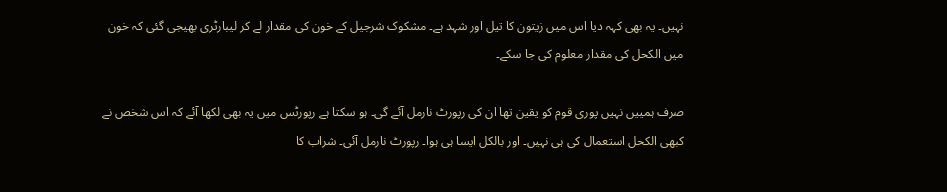نہیں۔ یہ بھی کہہ دیا اس میں زیتون کا تیل اور شہد ہے۔ مشکوک شرجیل کے خون کی مقدار لے کر لیبارٹری بھیجی گئی کہ خون میں الکحل کی مقدار معلوم کی جا سکے۔

صرف ہمییں نہیں پوری قوم کو یقین تھا ان کی رپورٹ نارمل آئے گی۔ ہو سکتا ہے رپورٹس میں یہ بھی لکھا آئے کہ اس شخص نے کبھی الکحل استعمال کی ہی نہیں۔ اور بالکل ایسا ہی ہوا۔ رپورٹ نارمل آئی۔ شراب کا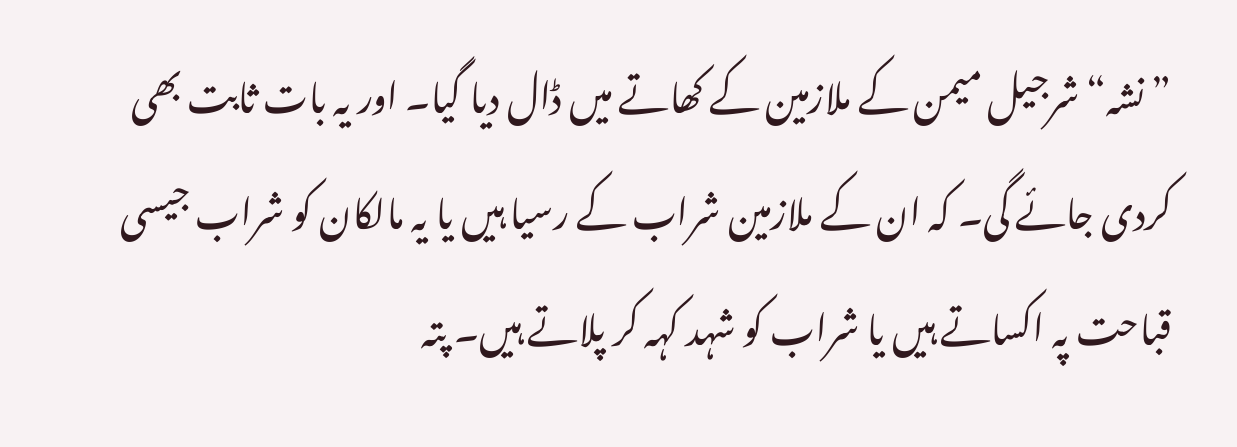”نشہ“ شرجیل میمن کے ملازمین کے کھاتے میں ڈال دیا گیا۔ اور یہ بات ثابت بھی کردی جائے گی۔ کہ ان کے ملازمین شراب کے رسیا ہیں یا یہ مالکان کو شراب جیسی قباحت پہ اکساتے ہیں یا شراب کو شہد کہہ کر پلاتے ہیں۔ پتہ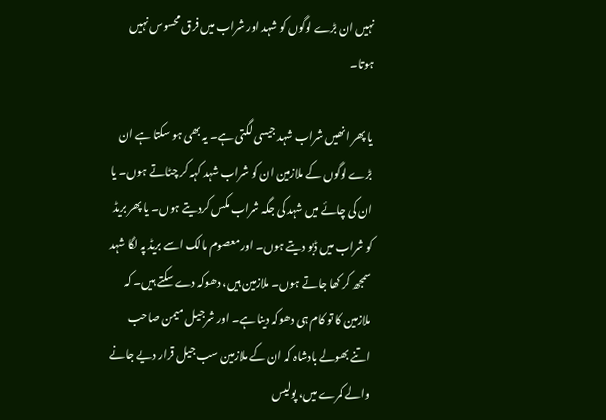نہیں ان بڑے لوگوں کو شہد اور شراب میں فرق محسوس نہیں ہوتا۔

یا پھر انھیں شراب شہد جیسی لگتی ہے۔ یہ بھی ہو سکتا ہے ان بڑے لوگوں کے ملازمین ان کو شراب شہد کہہ کر چٹاتے ہوں۔ یا ان کی چائے میں شہد کی جگہ شراب مکس کردیتے ہوں۔ یا پھر بریڈ کو شراب میں ڈبو دیتے ہوں۔ اور معصوم مالک اسے بریڈ پہ لگا شہد سمجھ کر کھا جاتے ہوں۔ ملازمین ہیں، دھوکہ دے سکتے ہیں۔ کہ ملازمین کا تو کام ہی دھوکہ دینا ہے۔ اور شرجیل میمن صاحب اتنے بھولے بادشاہ کہ ان کے ملازمین سب جیل قرار دیے جانے والے کمرے میں، پولیس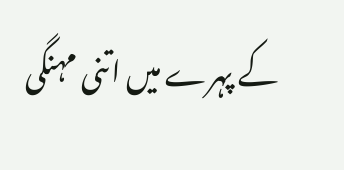کے پہرے میں اتنی مہنگی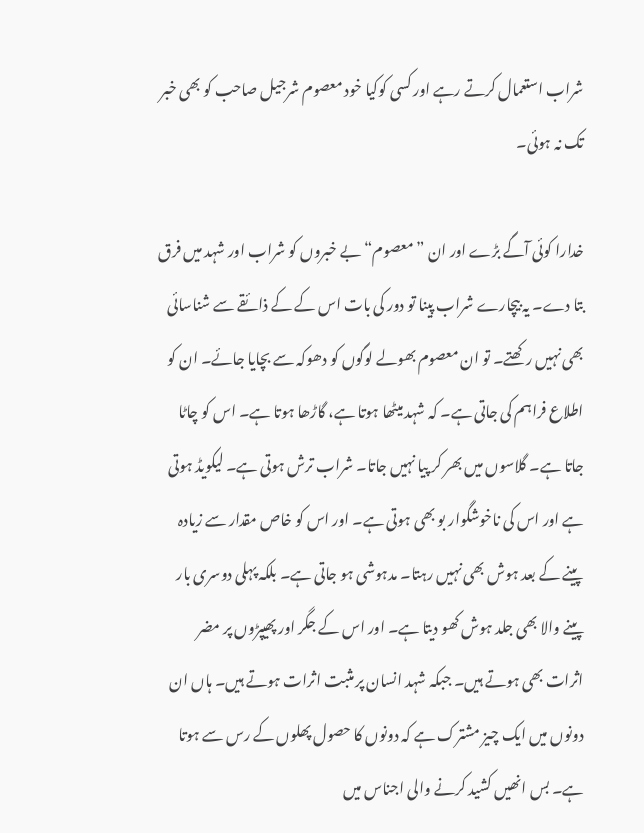شراب استعمال کرتے رہے اور کسی کوکیا خود معصوم شرجیل صاحب کو بھی خبر تک نہ ہوئی۔

خدارا کوئی آگے بڑے اور ان ”معصوم“ بے خبروں کو شراب اور شہد میں فرق بتا دے۔ یہ بیچارے شراب پینا تو دور کی بات اس کے کے ذائقے سے شناسائی بھی نہیں رکھتے۔ تو ان معصوم بھولے لوگوں کو دھوکہ سے بچایا جائے۔ ان کو اطلاع فراہم کی جاتی ہے۔ کہ شہد میٹھا ہوتا ہے، گاڑھا ہوتا ہے۔ اس کو چاٹا جاتا ہے۔ گلاسوں میں بھر کر پیا نہیں جاتا۔ شراب ترش ہوتی ہے۔ لیکویڈ ہوتی ہے اور اس کی ناخوشگوار بو بھی ہوتی ہے۔ اور اس کو خاص مقدار سے زیادہ پینے کے بعد ہوش بھی نہیں رہتا۔ مدہوشی ہو جاتی ہے۔ بلکہ پہلی دوسری بار پینے والا بھی جلد ہوش کھو دیتا ہے۔ اور اس کے جگر اور پھیپڑوں پر مضر اثرات بھی ہوتے ہیں۔ جبکہ شہد انسان پر مثبت اثرات ہوتے ہیں۔ ہاں ان دونوں میں ایک چیز مشترک ہے کہ دونوں کا حصول پھلوں کے رس سے ہوتا ہے۔ بس انھیں کشید کرنے والی اجناس میں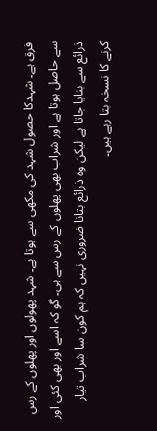فرق ہے۔ شہدکا حصول شہد کی مکھی سے ہوتا ہے۔ شہد پھولوں اور پھلوں کے رس سے حاصل ہوتا ہے اور شراب بھی پھلوں کے رس سے ہی۔ گو کہ اسے اور بھی کئی اور ذرائع سے بنایا جاتا ہے لیکن وہ ذرائع بتانا ضروری نہیں کہ ہم کون سا شراب تیار کرنے کا نسخہ بتا رہے ہیں۔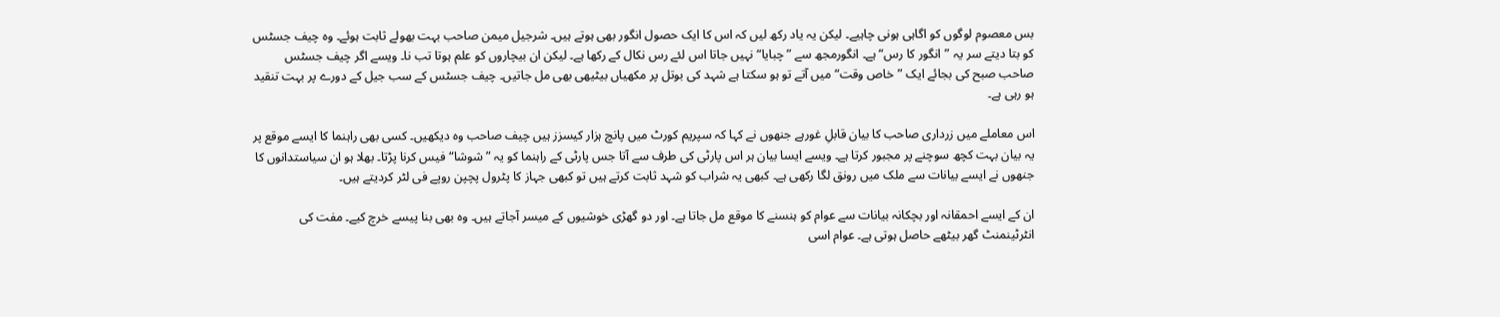بس معصوم لوگوں کو اگاہی ہونی چاہیے۔ لیکن یہ یاد رکھ لیں کہ اس کا ایک حصول انگور بھی ہوتے ہیں۔ شرجیل میمن صاحب بہت بھولے ثابت ہوئے۔ وہ چیف جسٹس کو بتا دیتے سر یہ ”انگور کا رس“ ہے۔ انگورمجھ سے ”چبایا“ نہیں جاتا اس لئے رس نکال کے رکھا ہے۔ لیکن ان بیچاروں کو علم ہوتا تب نا۔ ویسے اگر چیف جسٹس صاحب صبح کی بجائے ایک ”خاص وقت“ میں آتے تو ہو سکتا ہے شہد کی بوتل پر مکھیاں بیٹیھی بھی مل جاتیں۔ چیف جسٹس کے سب جیل کے دورے پر بہت تنقید ہو رہی ہے۔

اس معاملے میں زرداری صاحب کا بیان قابلِ غورہے جنھوں نے کہا کہ سپریم کورٹ میں پانچ ہزار کیسزز ہیں چیف صاحب وہ دیکھیں۔ کسی بھی راہنما کا ایسے موقع پر یہ بیان بہت کچھ سوچنے پر مجبور کرتا ہے۔ ویسے ایسا بیان ہر اس پارٹی کی طرف سے آتا جس پارٹی کے راہنما کو یہ ”شوشا“ فیس کرنا پڑتا۔ بھلا ہو ان سیاستدانوں کا جنھوں نے ایسے بیانات سے ملک میں رونق لگا رکھی ہے۔ کبھی یہ شراب کو شہد ثابت کرتے ہیں تو کبھی جہاز کا پٹرول پچپن روپے فی لٹر کردیتے ہیں۔

ان کے ایسے احمقانہ اور بچکانہ بیانات سے عوام کو ہنسنے کا موقع مل جاتا ہے۔ اور دو گھڑی خوشیوں کے میسر آجاتے ہیں۔ وہ بھی بنا پیسے خرچ کیے۔ مفت کی انٹرٹینمنٹ گھر بیٹھے حاصل ہوتی ہے۔ عوام اسی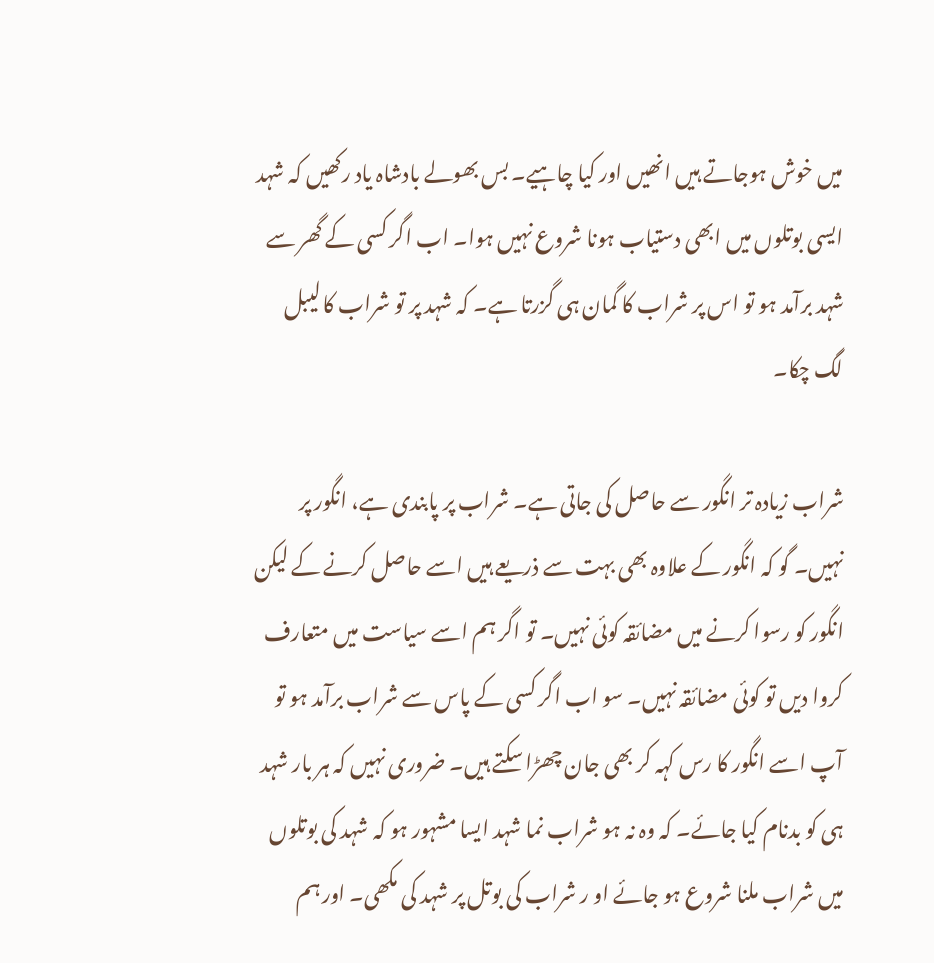میں خوش ہوجاتے ہیں انھیں اور کیا چاہیے۔ بس بھولے بادشاہ یاد رکھیں کہ شہد ایسی بوتلوں میں ابھی دستیاب ہونا شروع نہیں ہوا۔ اب اگر کسی کے گھر سے شہد برآمد ہو تو اس پر شراب کا گمان ہی گزرتا ہے۔ کہ شہد پر تو شراب کا لیبل لگ چکا۔

شراب زیادہ تر انگور سے حاصل کی جاتی ہے۔ شراب پر پابندی ہے، انگور پر نہیں۔ گو کہ انگور کے علاوہ بھی بہت سے ذریعے ہیں اسے حاصل کرنے کے لیکن انگور کو رسوا کرنے میں مضائقہ کوئی نہیں۔ تو اگر ہم اسے سیاست میں متعارف کروا دیں تو کوئی مضائقہ نہیں۔ سو اب اگر کسی کے پاس سے شراب برآمد ہو تو آپ اسے انگور کا رس کہہ کر بھی جان چھڑا سکتے ہیں۔ ضروری نہیں کہ ہر بار شہد ہی کو بدنام کیا جائے۔ کہ وہ نہ ہو شراب نما شہد ایسا مشہور ہو کہ شہد کی بوتلوں میں شراب ملنا شروع ہو جائے او ر شراب کی بوتل پر شہد کی مکھی۔ اور ہم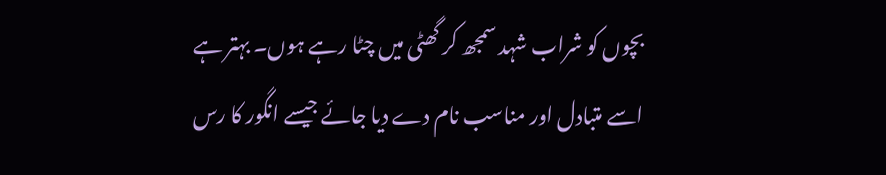بچوں کو شراب شہد سمجھ کر گھٹی میں چٹا رہے ہوں۔ بہتر ہے اسے متبادل اور مناسب نام دے دیا جائے جیسے انگور کا رس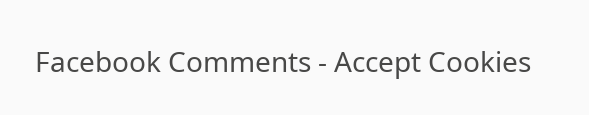Facebook Comments - Accept Cookies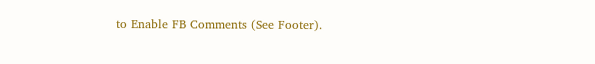to Enable FB Comments (See Footer).